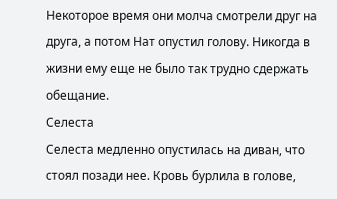Некоторое время они молча смотрели друг на друга, а потом Нат опустил голову. Никогда в жизни ему еще не было так трудно сдержать обещание.
Селеста
Селеста медленно опустилась на диван, что стоял позади нее. Кровь бурлила в голове,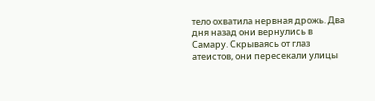тело охватила нервная дрожь. Два дня назад они вернулись в Самару. Скрываясь от глаз атеистов, они пересекали улицы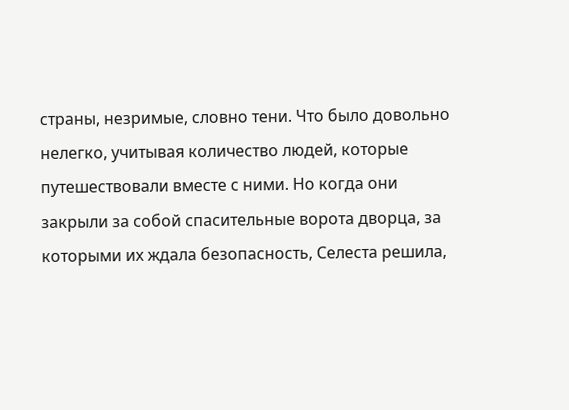страны, незримые, словно тени. Что было довольно нелегко, учитывая количество людей, которые путешествовали вместе с ними. Но когда они закрыли за собой спасительные ворота дворца, за которыми их ждала безопасность, Селеста решила,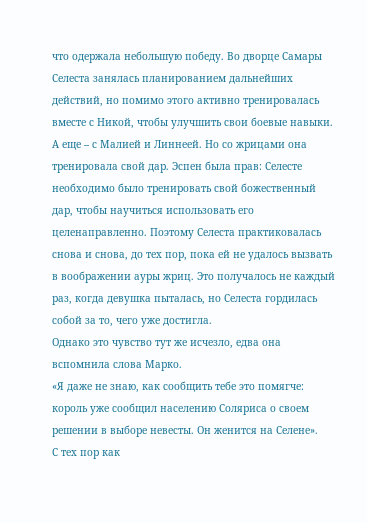что одержала небольшую победу. Во дворце Самары Селеста занялась планированием дальнейших действий, но помимо этого активно тренировалась вместе с Никой, чтобы улучшить свои боевые навыки. А еще – с Малией и Линнеей. Но со жрицами она тренировала свой дар. Эспен была прав: Селесте необходимо было тренировать свой божественный дар, чтобы научиться использовать его целенаправленно. Поэтому Селеста практиковалась снова и снова, до тех пор, пока ей не удалось вызвать в воображении ауры жриц. Это получалось не каждый раз, когда девушка пыталась, но Селеста гордилась собой за то, чего уже достигла.
Однако это чувство тут же исчезло, едва она вспомнила слова Марко.
«Я даже не знаю, как сообщить тебе это помягче: король уже сообщил населению Соляриса о своем решении в выборе невесты. Он женится на Селене».
С тех пор как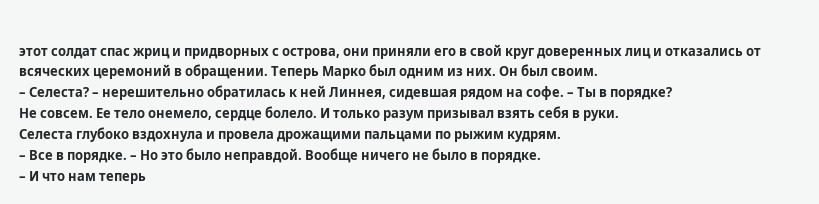этот солдат спас жриц и придворных с острова, они приняли его в свой круг доверенных лиц и отказались от всяческих церемоний в обращении. Теперь Марко был одним из них. Он был своим.
– Селеста? – нерешительно обратилась к ней Линнея, сидевшая рядом на софе. – Ты в порядке?
Не совсем. Ее тело онемело, сердце болело. И только разум призывал взять себя в руки.
Селеста глубоко вздохнула и провела дрожащими пальцами по рыжим кудрям.
– Все в порядке. – Но это было неправдой. Вообще ничего не было в порядке.
– И что нам теперь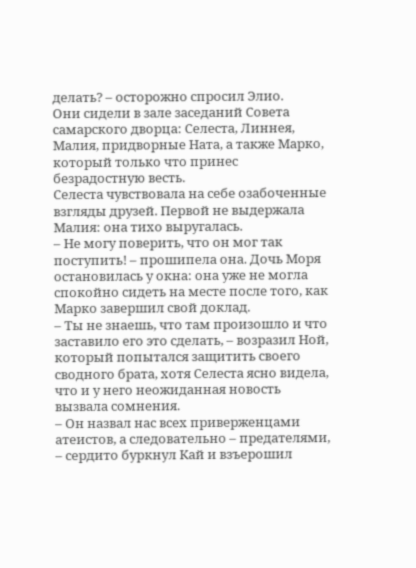делать? – осторожно спросил Элио.
Они сидели в зале заседаний Совета самарского дворца: Селеста, Линнея, Малия, придворные Ната, а также Марко, который только что принес безрадостную весть.
Селеста чувствовала на себе озабоченные взгляды друзей. Первой не выдержала Малия: она тихо выругалась.
– Не могу поверить, что он мог так поступить! – прошипела она. Дочь Моря остановилась у окна: она уже не могла спокойно сидеть на месте после того, как Марко завершил свой доклад.
– Ты не знаешь, что там произошло и что заставило его это сделать, – возразил Ной, который попытался защитить своего сводного брата, хотя Селеста ясно видела, что и у него неожиданная новость вызвала сомнения.
– Он назвал нас всех приверженцами атеистов, а следовательно – предателями, – сердито буркнул Кай и взъерошил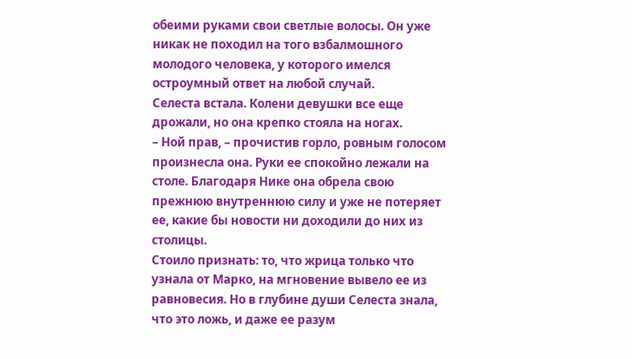обеими руками свои светлые волосы. Он уже никак не походил на того взбалмошного молодого человека, у которого имелся остроумный ответ на любой случай.
Селеста встала. Колени девушки все еще дрожали, но она крепко стояла на ногах.
– Ной прав, – прочистив горло, ровным голосом произнесла она. Руки ее спокойно лежали на столе. Благодаря Нике она обрела свою прежнюю внутреннюю силу и уже не потеряет ее, какие бы новости ни доходили до них из столицы.
Стоило признать: то, что жрица только что узнала от Марко, на мгновение вывело ее из равновесия. Но в глубине души Селеста знала, что это ложь, и даже ее разум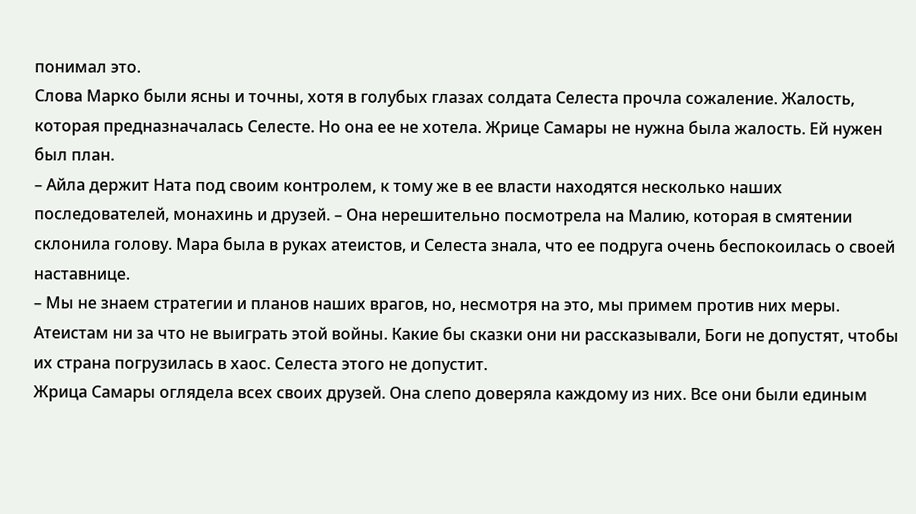понимал это.
Слова Марко были ясны и точны, хотя в голубых глазах солдата Селеста прочла сожаление. Жалость, которая предназначалась Селесте. Но она ее не хотела. Жрице Самары не нужна была жалость. Ей нужен был план.
– Айла держит Ната под своим контролем, к тому же в ее власти находятся несколько наших последователей, монахинь и друзей. – Она нерешительно посмотрела на Малию, которая в смятении склонила голову. Мара была в руках атеистов, и Селеста знала, что ее подруга очень беспокоилась о своей наставнице.
– Мы не знаем стратегии и планов наших врагов, но, несмотря на это, мы примем против них меры.
Атеистам ни за что не выиграть этой войны. Какие бы сказки они ни рассказывали, Боги не допустят, чтобы их страна погрузилась в хаос. Селеста этого не допустит.
Жрица Самары оглядела всех своих друзей. Она слепо доверяла каждому из них. Все они были единым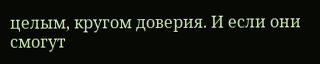целым, кругом доверия. И если они смогут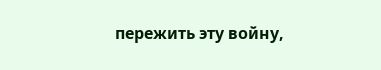пережить эту войну,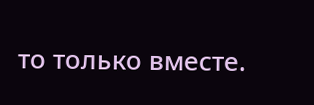то только вместе.